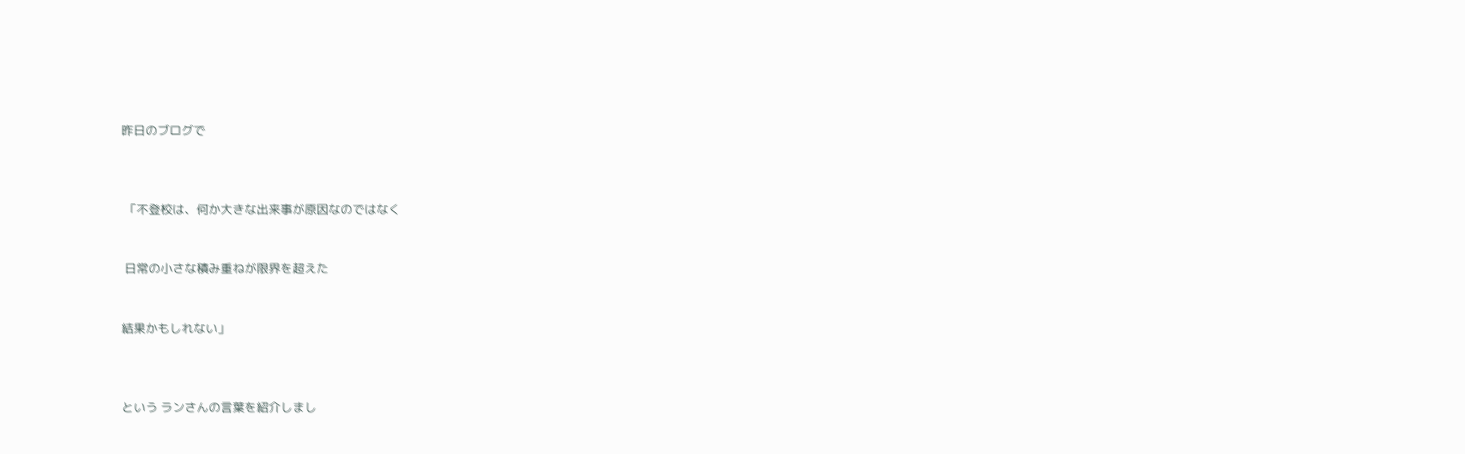昨日のブログで



 「不登校は、何か大きな出来事が原因なのではなく


 日常の小さな積み重ねが限界を超えた


結果かもしれない」



という ランさんの言葉を紹介しまし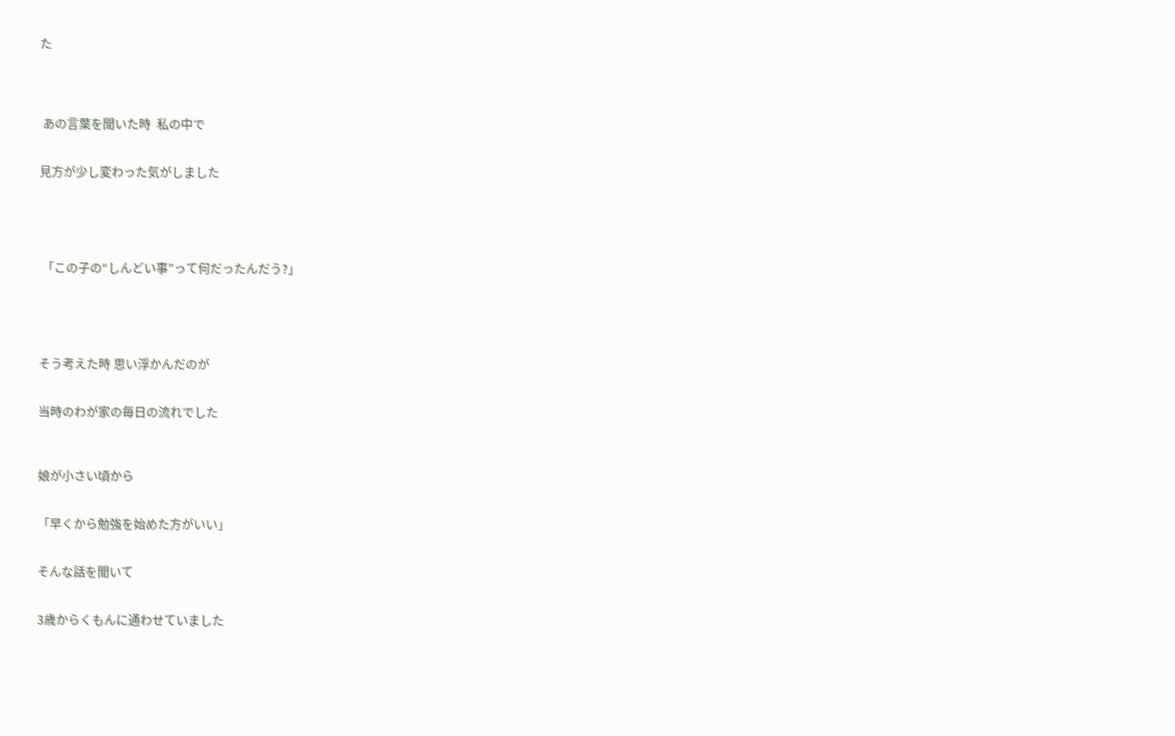た




 あの言葉を聞いた時  私の中で


見方が少し変わった気がしました





 「この子の“しんどい事”って何だったんだう?」





そう考えた時 思い浮かんだのが


当時のわが家の毎日の流れでした



娘が小さい頃から


「早くから勉強を始めた方がいい」


そんな話を聞いて


3歳からくもんに通わせていました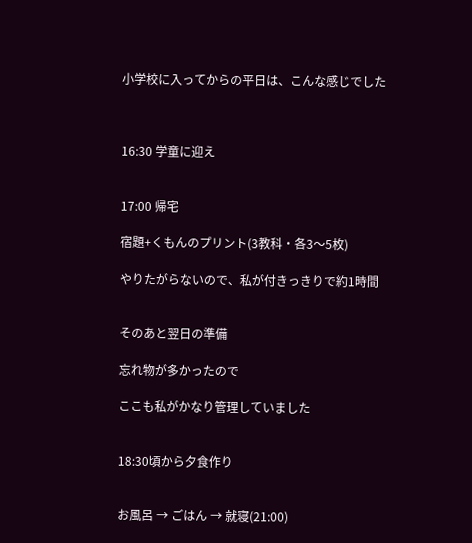小学校に入ってからの平日は、こんな感じでした



16:30 学童に迎え


17:00 帰宅

宿題+くもんのプリント(3教科・各3〜5枚)

やりたがらないので、私が付きっきりで約1時間


そのあと翌日の準備

忘れ物が多かったので

ここも私がかなり管理していました


18:30頃から夕食作り


お風呂 → ごはん → 就寝(21:00)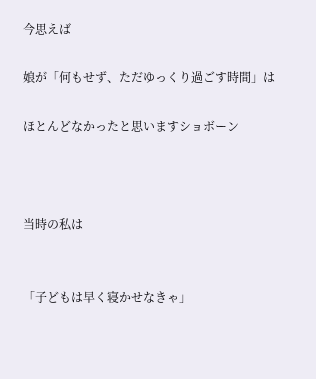今思えば

娘が「何もせず、ただゆっくり過ごす時間」は

ほとんどなかったと思いますショボーン



当時の私は


「子どもは早く寝かせなきゃ」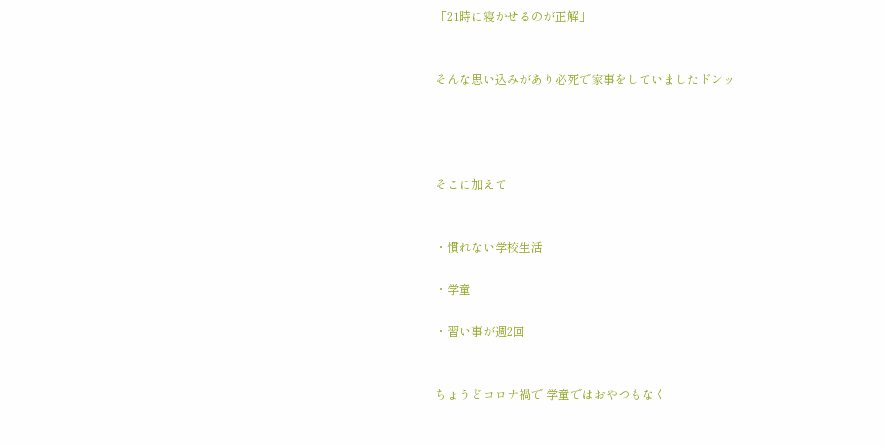「21時に寝かせるのが正解」


そんな思い込みがあり必死で家事をしていましたドンッ




そこに加えて


・慣れない学校生活

・学童

・習い事が週2回


ちょうどコロナ禍で 学童ではおやつもなく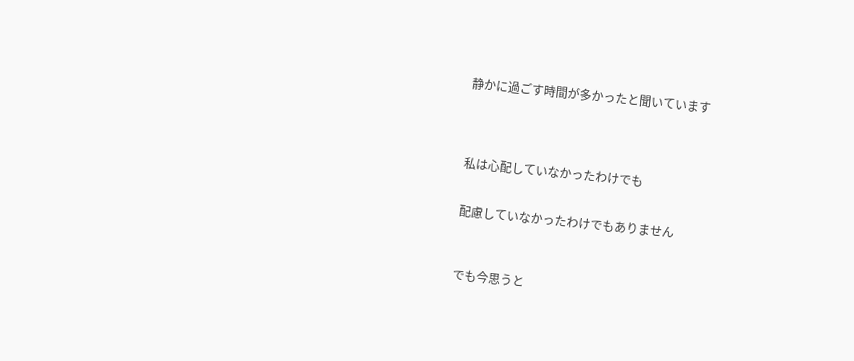静かに過ごす時間が多かったと聞いています




私は心配していなかったわけでも


配慮していなかったわけでもありません



でも今思うと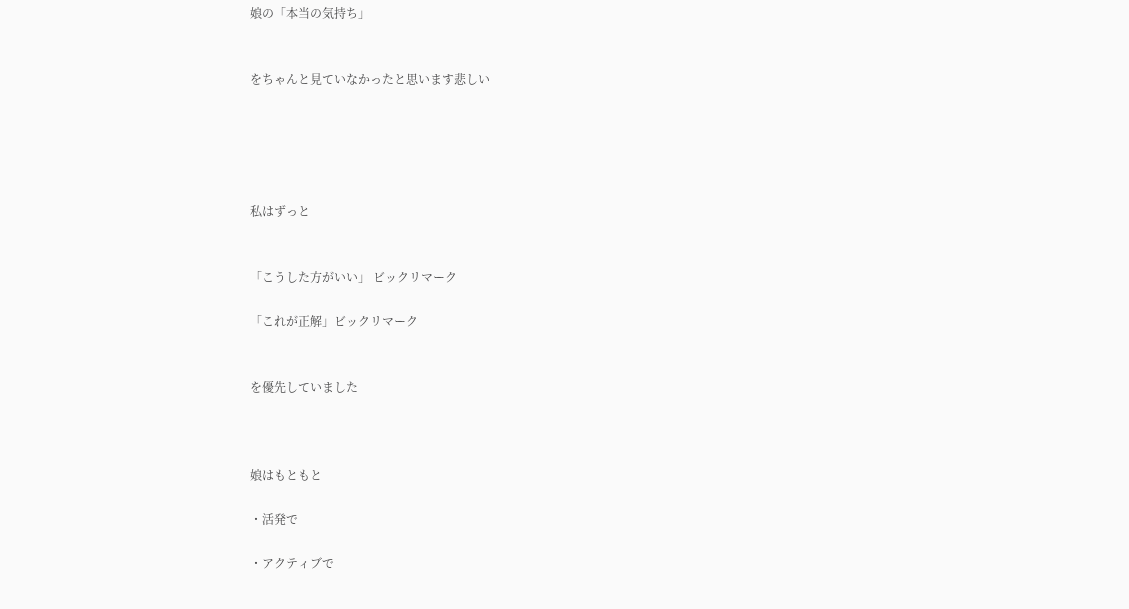娘の「本当の気持ち」


をちゃんと見ていなかったと思います悲しい





私はずっと


「こうした方がいい」 ビックリマーク

「これが正解」ビックリマーク


を優先していました



娘はもともと

・活発で

・アクティブで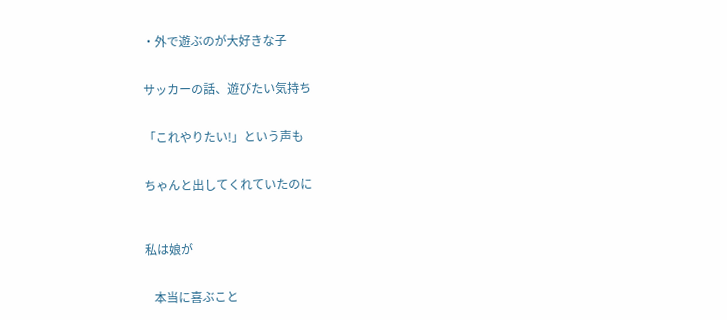・外で遊ぶのが大好きな子


サッカーの話、遊びたい気持ち


「これやりたい!」という声も


ちゃんと出してくれていたのに



私は娘が


   本当に喜ぶこと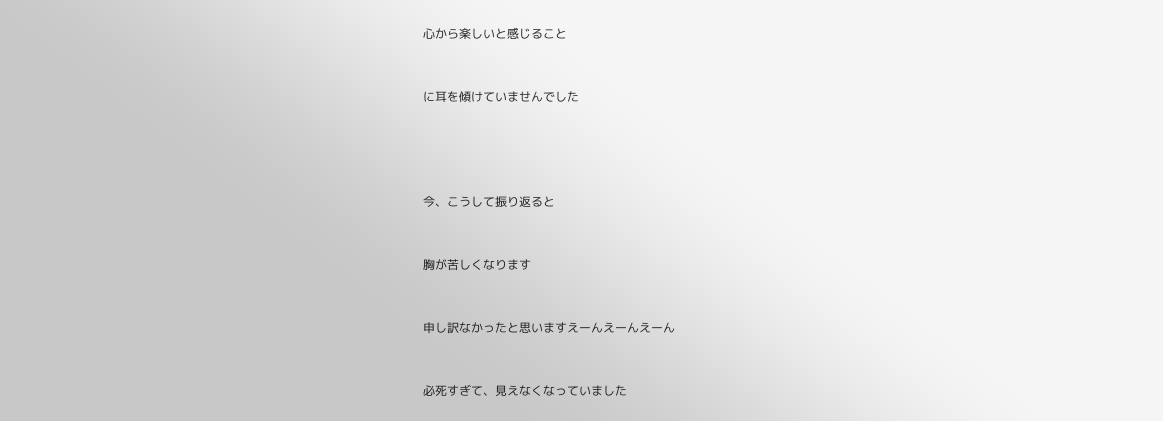心から楽しいと感じること


に耳を傾けていませんでした




今、こうして振り返ると


胸が苦しくなります


申し訳なかったと思いますえーんえーんえーん


必死すぎて、見えなくなっていました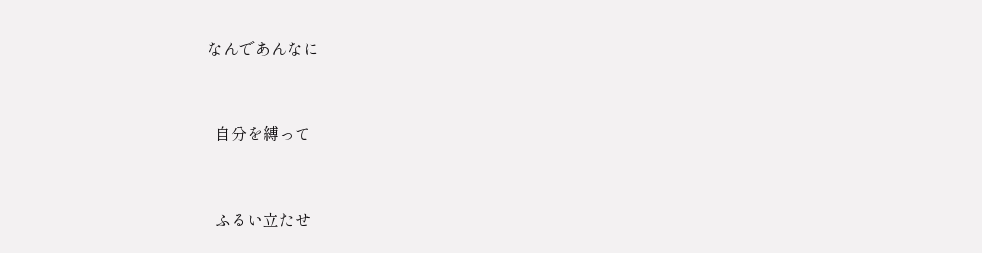なんであんなに


  自分を縛って


  ふるい立たせ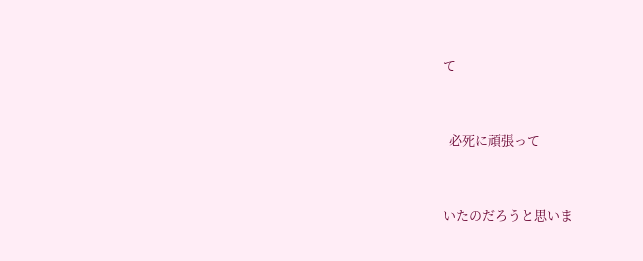て


  必死に頑張って


いたのだろうと思いま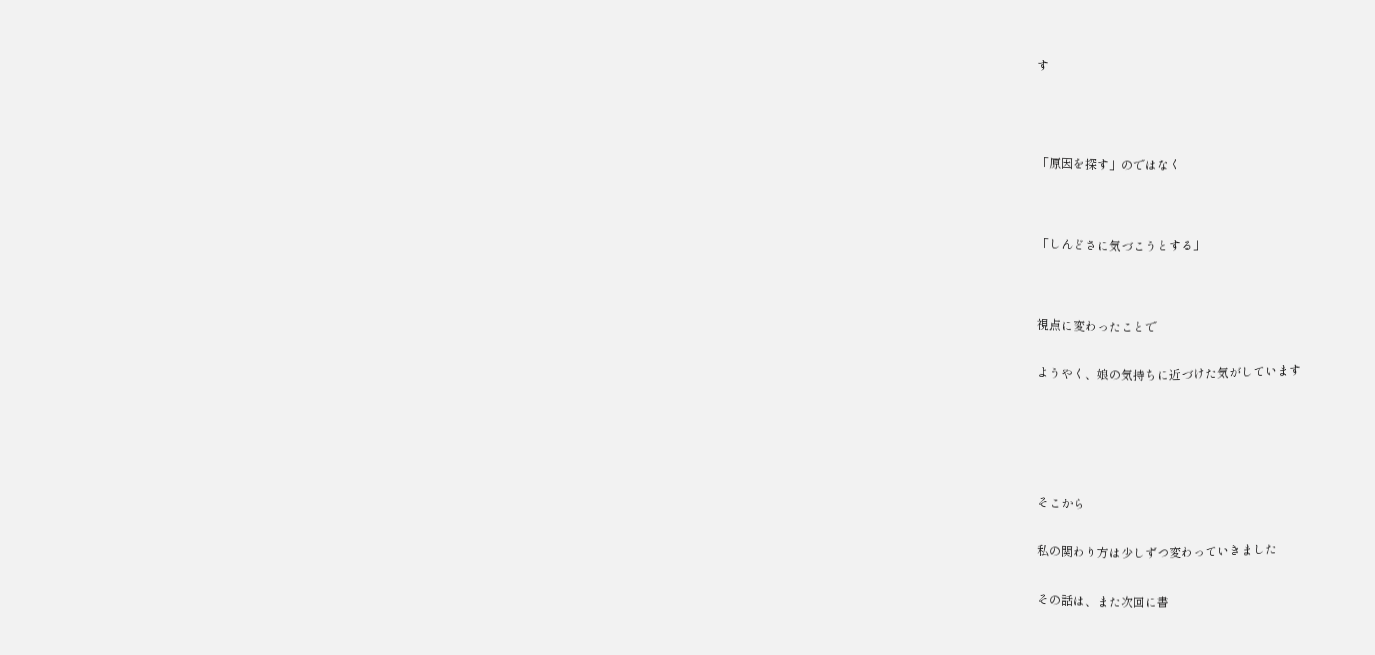す





「原因を探す」のではなく




「しんどさに気づこうとする」




視点に変わったことで


ようやく、娘の気持ちに近づけた気がしています







そこから


私の関わり方は少しずつ変わっていきました


その話は、また次回に書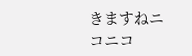きますねニコニコ